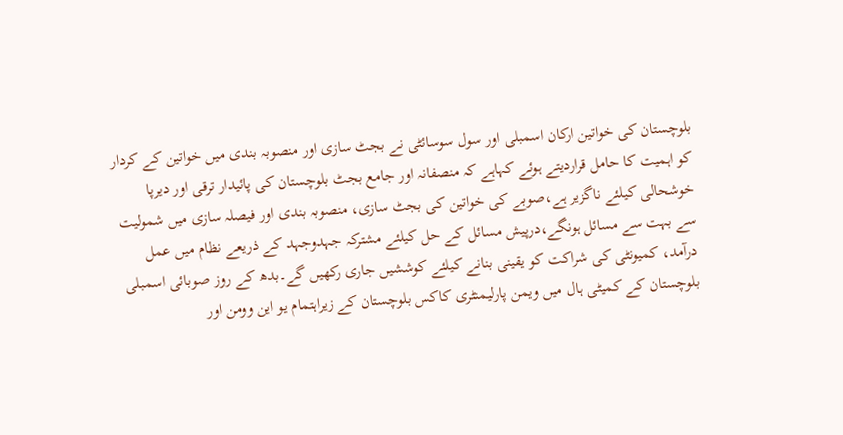بلوچستان کی خواتین ارکان اسمبلی اور سول سوسائٹی نے بجٹ سازی اور منصوبہ بندی میں خواتین کے کردار کو اہمیت کا حامل قراردیتے ہوئے کہاہے کہ منصفانہ اور جامع بجٹ بلوچستان کی پائیدار ترقی اور دیرپا خوشحالی کیلئے ناگزیر ہے،صوبے کی خواتین کی بجٹ سازی، منصوبہ بندی اور فیصلہ سازی میں شمولیت سے بہت سے مسائل ہونگے،درپیش مسائل کے حل کیلئے مشترکہ جہدوجہد کے ذریعے نظام میں عمل درآمد، کمیونٹی کی شراکت کو یقینی بنانے کیلئے کوششیں جاری رکھیں گے۔بدھ کے روز صوبائی اسمبلی بلوچستان کے کمیٹی ہال میں ویمن پارلیمنٹری کاکس بلوچستان کے زیراہتمام یو این وومن اور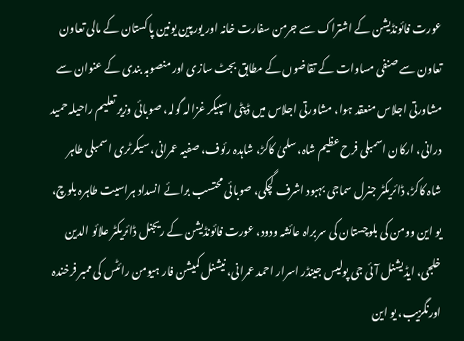عورت فائونڈیشن کے اشتراک سے جرمن سفارت خانہ اور یورپین یونین پاکستان کے مالی تعاون تعاون سے صنفی مساوات کے تقاضوں کے مطابق بجٹ سازی اور منصوبہ بندی کے عنوان سے مشاورتی اجلاس منعقد ہوا، مشاورتی اجلاس میں ڈپٹی اسپیکر غزالہ گولہ، صوبائی وزیر تعلیم راحیلہ حمید درانی، ارکان اسمبلی فرح عظیم شاہ، سلمیٰ کاکڑ، شاہدہ رئوف، صفیہ عمرانی، سیکرٹری اسمبلی طاہر شاہ کاکڑ، ڈائریکٹر جنرل سماجی بہبود اشرف گچکی، صوبائی محتسب برائے انسداد ہراسیت طاہرہ بلوچ، یو این وومن کی بلوچستان کی سربراہ عائشہ ودود، عورت فائونڈیشن کے ریجنل ڈائریکٹر علائو الدین خلجی، ایڈیشنل آئی جی پولیس جینڈر اسرار احمد عمرانی، نیشنل کمیشن فار ہیومن رائٹس کی ممبر فرخندہ اورنگزیب، یو این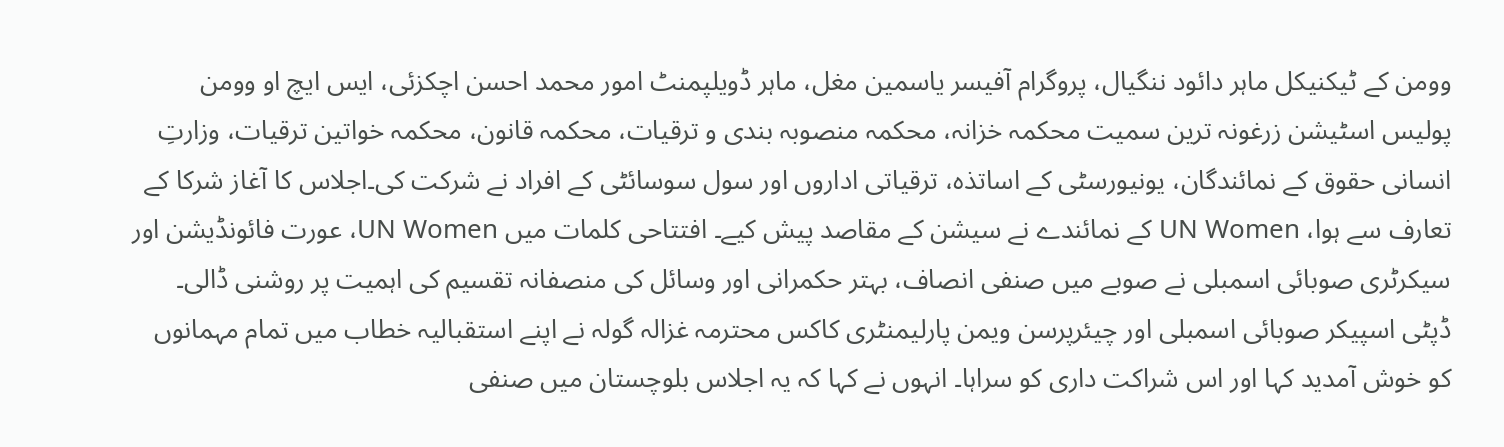وومن کے ٹیکنیکل ماہر دائود ننگیال، پروگرام آفیسر یاسمین مغل، ماہر ڈویلپمنٹ امور محمد احسن اچکزئی، ایس ایچ او وومن پولیس اسٹیشن زرغونہ ترین سمیت محکمہ خزانہ، محکمہ منصوبہ بندی و ترقیات، محکمہ قانون، محکمہ خواتین ترقیات، وزارتِ انسانی حقوق کے نمائندگان، یونیورسٹی کے اساتذہ، ترقیاتی اداروں اور سول سوسائٹی کے افراد نے شرکت کی۔اجلاس کا آغاز شرکا کے تعارف سے ہوا، UN Women کے نمائندے نے سیشن کے مقاصد پیش کیے۔ افتتاحی کلمات میں UN Women، عورت فائونڈیشن اور سیکرٹری صوبائی اسمبلی نے صوبے میں صنفی انصاف، بہتر حکمرانی اور وسائل کی منصفانہ تقسیم کی اہمیت پر روشنی ڈالی۔ ڈپٹی اسپیکر صوبائی اسمبلی اور چیئرپرسن ویمن پارلیمنٹری کاکس محترمہ غزالہ گولہ نے اپنے استقبالیہ خطاب میں تمام مہمانوں کو خوش آمدید کہا اور اس شراکت داری کو سراہا۔ انہوں نے کہا کہ یہ اجلاس بلوچستان میں صنفی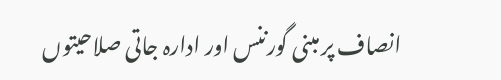انصاف پر مبنی گورننس اور ادارہ جاتی صلاحیتوں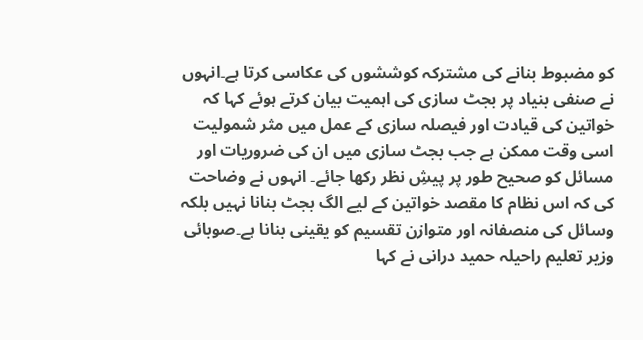کو مضبوط بنانے کی مشترکہ کوششوں کی عکاسی کرتا ہے۔انہوں نے صنفی بنیاد پر بجٹ سازی کی اہمیت بیان کرتے ہوئے کہا کہ خواتین کی قیادت اور فیصلہ سازی کے عمل میں مثر شمولیت اسی وقت ممکن ہے جب بجٹ سازی میں ان کی ضروریات اور مسائل کو صحیح طور پر پیشِ نظر رکھا جائے۔ انہوں نے وضاحت کی کہ اس نظام کا مقصد خواتین کے لیے الگ بجٹ بنانا نہیں بلکہ وسائل کی منصفانہ اور متوازن تقسیم کو یقینی بنانا ہے۔صوبائی وزیر تعلیم راحیلہ حمید درانی نے کہا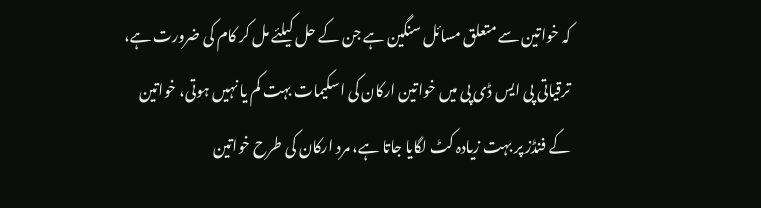کہ خواتین سے متعلق مسائل سنگین ہے جن کے حل کیلئے مل کر کام کی ضرورت ہے، ترقیاتی پی ایس ڈی پی میں خواتین ارکان کی اسکیمات بہت کم یا نہیں ہوتی، خواتین کے فنڈز پر بہت زیادہ کٹ لگایا جاتا ہے، مرد ارکان کی طرح خواتین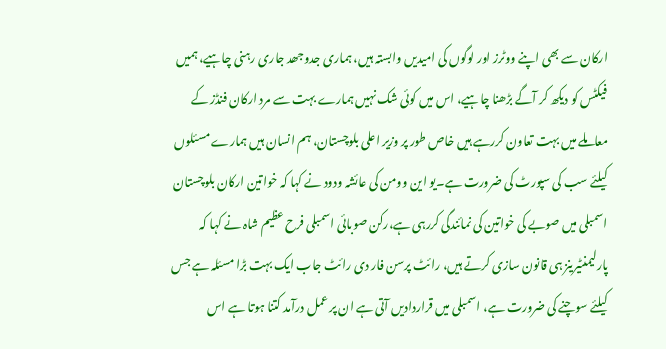ارکان سے بھی اپنے ووٹرز اور لوگوں کی امیدیں وابستہ ہیں، ہماری جدوجھد جاری رہنی چاہیے، ہمیں فیکٹس کو دیکھ کر آگے بڑھنا چاہیے، اس میں کوئی شک نہیں ہمارے بہت سے مرد ارکان فنڈز کے معاملے میں بہت تعاون کررہے ہیں خاص طور پر وزیر اعلی بلوچستان، ہم انسان ہیں ہمارے مسئلوں کیلئے سب کی سپورٹ کی ضرورت ہے۔یو این وومن کی عائشہ ودود نے کہا کہ خواتین ارکان بلوچستان اسمبلی میں صوبے کی خواتین کی نمائندگی کررہی ہے،رکن صوبائی اسمبلی فرح عظیم شاہ نے کہا کہ پارلیمنٹیرینز ہی قانون سازی کرتے ہیں، رائٹ پرسن فار دی رائٹ جاب ایک بہت بڑا مسئلہ ہے جس کیلئے سوچنے کی ضرورت ہے، اسمبلی میں قراردادیں آتی ہے ان پر عمل درآمد کتنا ہوتا ہے اس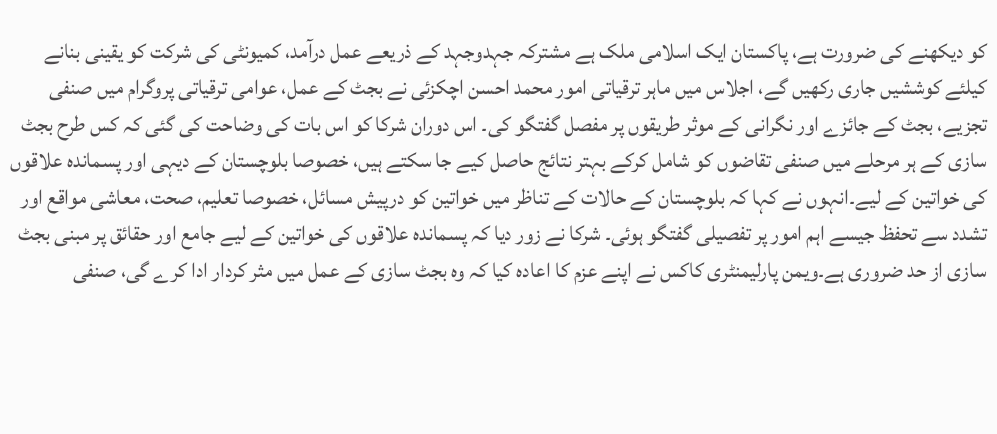کو دیکھنے کی ضرورت ہے، پاکستان ایک اسلامی ملک ہے مشترکہ جہدوجہد کے ذریعے عمل درآمد، کمیونٹی کی شرکت کو یقینی بنانے کیلئے کوششیں جاری رکھیں گے، اجلاس میں ماہر ترقیاتی امور محمد احسن اچکزئی نے بجٹ کے عمل، عوامی ترقیاتی پروگرام میں صنفی تجزیے، بجٹ کے جائزے اور نگرانی کے موثر طریقوں پر مفصل گفتگو کی۔ اس دوران شرکا کو اس بات کی وضاحت کی گئی کہ کس طرح بجٹ سازی کے ہر مرحلے میں صنفی تقاضوں کو شامل کرکے بہتر نتائج حاصل کیے جا سکتے ہیں، خصوصا بلوچستان کے دیہی اور پسماندہ علاقوں کی خواتین کے لیے۔انہوں نے کہا کہ بلوچستان کے حالات کے تناظر میں خواتین کو درپیش مسائل، خصوصا تعلیم، صحت، معاشی مواقع اور تشدد سے تحفظ جیسے اہم امور پر تفصیلی گفتگو ہوئی۔ شرکا نے زور دیا کہ پسماندہ علاقوں کی خواتین کے لیے جامع اور حقائق پر مبنی بجٹ سازی از حد ضروری ہے۔ویمن پارلیمنٹری کاکس نے اپنے عزم کا اعادہ کیا کہ وہ بجٹ سازی کے عمل میں مثر کردار ادا کرے گی، صنفی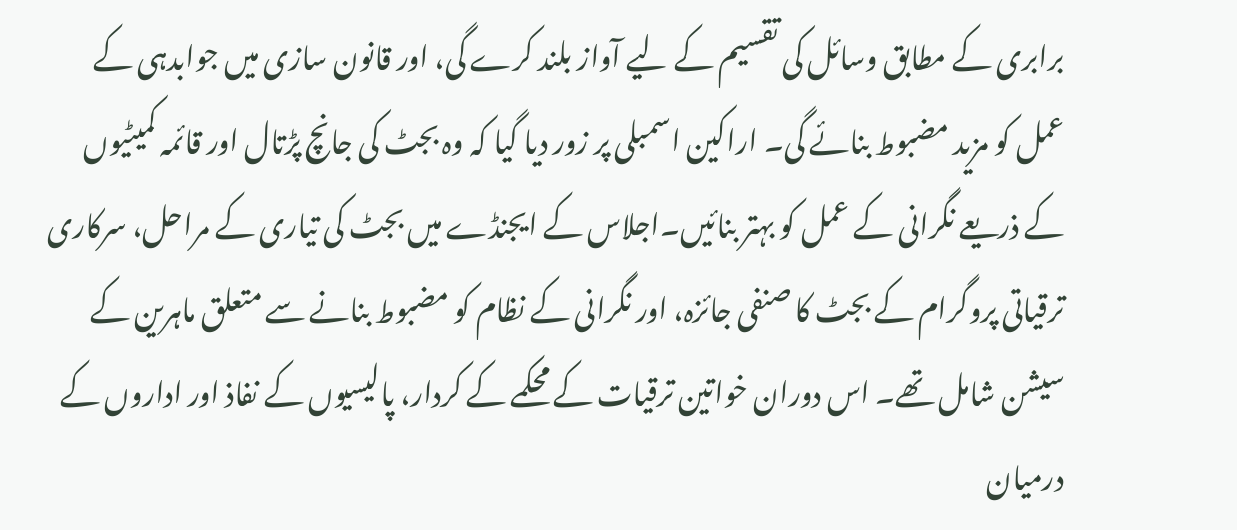برابری کے مطابق وسائل کی تقسیم کے لیے آواز بلند کرے گی، اور قانون سازی میں جوابدہی کے عمل کو مزید مضبوط بنائے گی۔ اراکین اسمبلی پر زور دیا گیا کہ وہ بجٹ کی جانچ پڑتال اور قائمہ کمیٹیوں کے ذریعے نگرانی کے عمل کو بہتر بنائیں۔اجلاس کے ایجنڈے میں بجٹ کی تیاری کے مراحل، سرکاری ترقیاتی پروگرام کے بجٹ کا صنفی جائزہ، اور نگرانی کے نظام کو مضبوط بنانے سے متعلق ماہرین کے سیشن شامل تھے۔ اس دوران خواتین ترقیات کے محکمے کے کردار، پالیسیوں کے نفاذ اور اداروں کے درمیان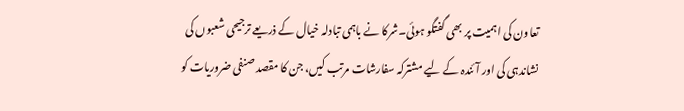تعاون کی اہمیت پر بھی گفتگو ہوئی۔شرکا نے باہمی تبادلہ خیال کے ذریعے ترجیحی شعبوں کی نشاندہی کی اور آئندہ کے لیے مشترکہ سفارشات مرتب کیں، جن کا مقصد صنفی ضروریات کو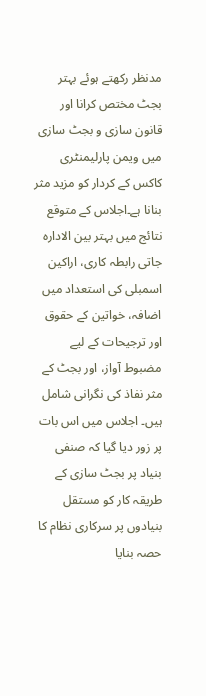مدنظر رکھتے ہوئے بہتر بجٹ مختص کرانا اور قانون سازی و بجٹ سازی میں ویمن پارلیمنٹری کاکس کے کردار کو مزید مثر بنانا ہے۔اجلاس کے متوقع نتائج میں بہتر بین الادارہ جاتی رابطہ کاری، اراکین اسمبلی کی استعداد میں اضافہ، خواتین کے حقوق اور ترجیحات کے لیے مضبوط آواز، اور بجٹ کے مثر نفاذ کی نگرانی شامل ہیں۔ اجلاس میں اس بات پر زور دیا گیا کہ صنفی بنیاد پر بجٹ سازی کے طریقہ کار کو مستقل بنیادوں پر سرکاری نظام کا حصہ بنایا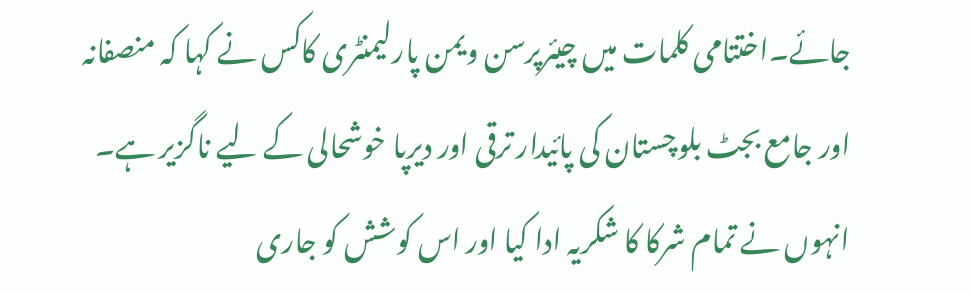جائے۔اختتامی کلمات میں چیئرپرسن ویمن پارلیمنٹری کاکس نے کہا کہ منصفانہ اور جامع بجٹ بلوچستان کی پائیدار ترقی اور دیرپا خوشحالی کے لیے ناگزیر ہے۔ انہوں نے تمام شرکا کا شکریہ ادا کیا اور اس کوشش کو جاری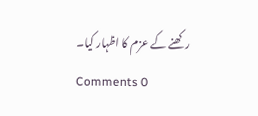رکھنے کے عزم کا اظہار کیا۔
Comments 0